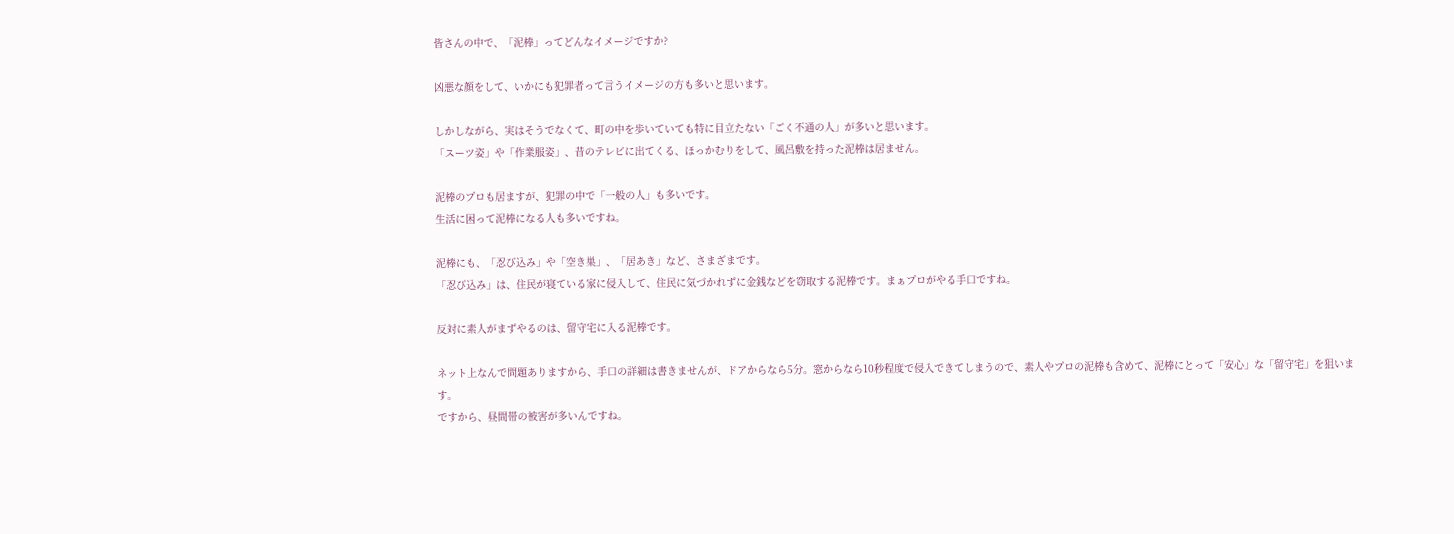皆さんの中で、「泥棒」ってどんなイメージですか?

凶悪な顔をして、いかにも犯罪者って言うイメージの方も多いと思います。

しかしながら、実はそうでなくて、町の中を歩いていても特に目立たない「ごく不通の人」が多いと思います。
「スーツ姿」や「作業服姿」、昔のテレビに出てくる、ほっかむりをして、風呂敷を持った泥棒は居ません。

泥棒のプロも居ますが、犯罪の中で「一般の人」も多いです。
生活に困って泥棒になる人も多いですね。

泥棒にも、「忍び込み」や「空き巣」、「居あき」など、さまざまです。
「忍び込み」は、住民が寝ている家に侵入して、住民に気づかれずに金銭などを窃取する泥棒です。まぁプロがやる手口ですね。

反対に素人がまずやるのは、留守宅に入る泥棒です。

ネット上なんで問題ありますから、手口の詳細は書きませんが、ドアからなら5分。窓からなら10秒程度で侵入できてしまうので、素人やプロの泥棒も含めて、泥棒にとって「安心」な「留守宅」を狙います。
ですから、昼間帯の被害が多いんですね。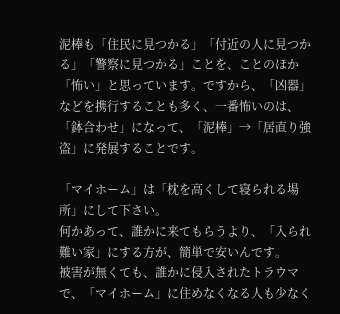泥棒も「住民に見つかる」「付近の人に見つかる」「警察に見つかる」ことを、ことのほか「怖い」と思っています。ですから、「凶器」などを携行することも多く、一番怖いのは、「鉢合わせ」になって、「泥棒」→「居直り強盗」に発展することです。

「マイホーム」は「枕を高くして寝られる場所」にして下さい。
何かあって、誰かに来てもらうより、「入られ難い家」にする方が、簡単で安いんです。
被害が無くても、誰かに侵入されたトラウマで、「マイホーム」に住めなくなる人も少なく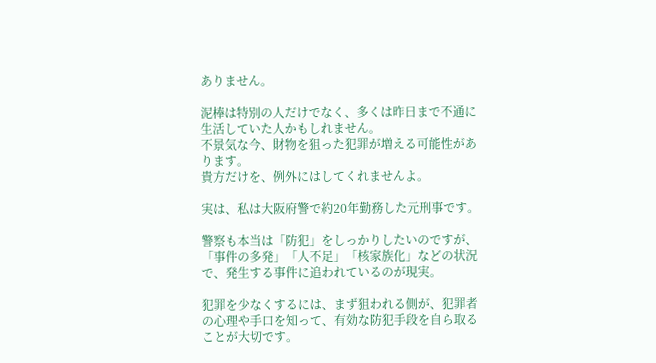ありません。

泥棒は特別の人だけでなく、多くは昨日まで不通に生活していた人かもしれません。
不景気な今、財物を狙った犯罪が増える可能性があります。
貴方だけを、例外にはしてくれませんよ。

実は、私は大阪府警で約20年勤務した元刑事です。

警察も本当は「防犯」をしっかりしたいのですが、「事件の多発」「人不足」「核家族化」などの状況で、発生する事件に追われているのが現実。

犯罪を少なくするには、まず狙われる側が、犯罪者の心理や手口を知って、有効な防犯手段を自ら取ることが大切です。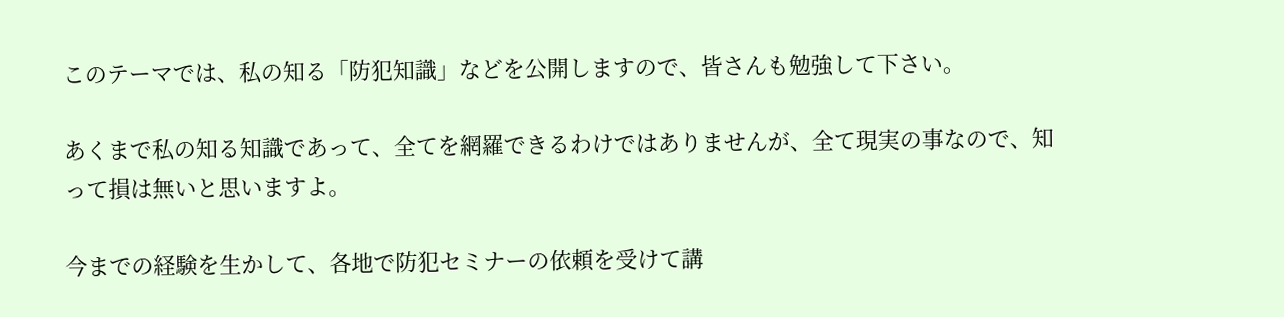このテーマでは、私の知る「防犯知識」などを公開しますので、皆さんも勉強して下さい。

あくまで私の知る知識であって、全てを網羅できるわけではありませんが、全て現実の事なので、知って損は無いと思いますよ。

今までの経験を生かして、各地で防犯セミナーの依頼を受けて講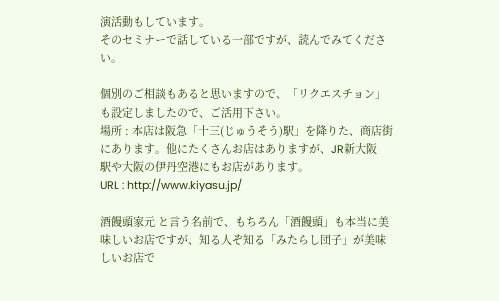演活動もしています。
そのセミナーで話している一部ですが、読んでみてください。

個別のご相談もあると思いますので、「リクエスチョン」も設定しましたので、ご活用下さい。
場所 : 本店は阪急「十三(じゅうそう)駅」を降りた、商店街にあります。他にたくさんお店はありますが、JR新大阪      駅や大阪の伊丹空港にもお店があります。
URL : http://www.kiyasu.jp/

酒饅頭家元 と言う名前で、もちろん「酒饅頭」も本当に美味しいお店ですが、知る人ぞ知る「みたらし団子」が美味しいお店で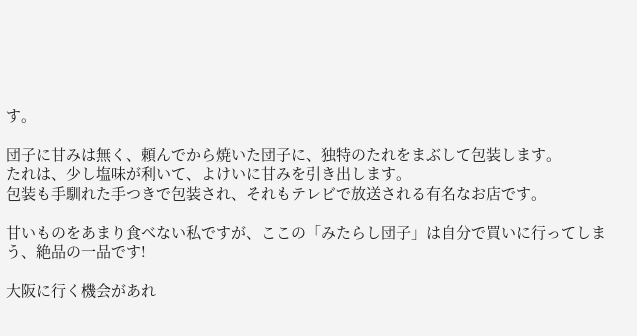す。

団子に甘みは無く、頼んでから焼いた団子に、独特のたれをまぶして包装します。
たれは、少し塩味が利いて、よけいに甘みを引き出します。
包装も手馴れた手つきで包装され、それもテレビで放送される有名なお店です。

甘いものをあまり食べない私ですが、ここの「みたらし団子」は自分で買いに行ってしまう、絶品の一品です!

大阪に行く機会があれ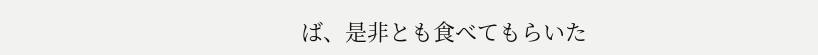ば、是非とも食べてもらいた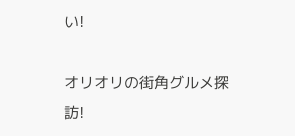い!

オリオリの街角グルメ探訪!